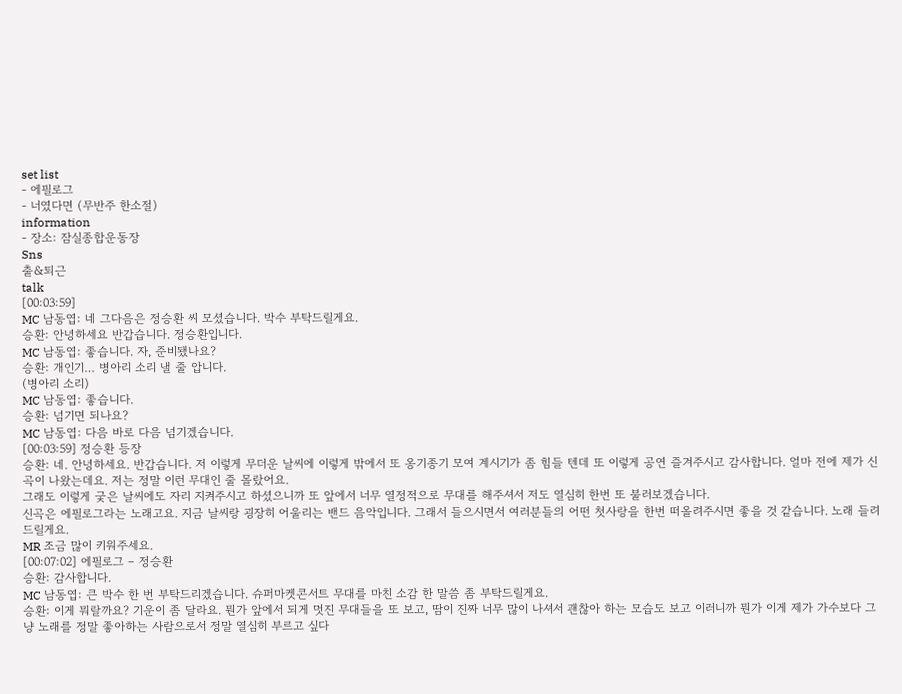set list
- 에필로그
- 너였다면 (무반주 한소절)
information
- 장소: 잠실종합운동장
Sns
출&퇴근
talk
[00:03:59]
MC 남동엽: 네 그다음은 정승환 씨 모셨습니다. 박수 부탁드릴게요.
승환: 안녕하세요 반갑습니다. 정승환입니다.
MC 남동엽: 좋습니다. 자, 준비됐나요?
승환: 개인기… 병아리 소리 낼 줄 압니다.
(병아리 소리)
MC 남동엽: 좋습니다.
승환: 넘기면 되나요?
MC 남동엽: 다음 바로 다음 넘기겠습니다.
[00:03:59] 정승환 등장
승환: 네. 안녕하세요. 반갑습니다. 저 이렇게 무더운 날씨에 이렇게 밖에서 또 옹기종기 모여 계시기가 좀 힘들 텐데 또 이렇게 공연 즐겨주시고 감사합니다. 얼마 전에 제가 신곡이 나왔는데요. 저는 정말 이런 무대인 줄 몰랐어요.
그래도 이렇게 궂은 날씨에도 자리 지켜주시고 하셨으니까 또 앞에서 너무 열정적으로 무대를 해주셔서 저도 열심히 한번 또 불러보겠습니다.
신곡은 에필로그라는 노래고요. 지금 날씨랑 굉장히 어울리는 밴드 음악입니다. 그래서 들으시면서 여러분들의 어떤 첫사랑을 한번 떠올려주시면 좋을 것 같습니다. 노래 들려드릴게요.
MR 조금 많이 키워주세요.
[00:07:02] 에필로그 – 정승환
승환: 감사합니다.
MC 남동엽: 큰 박수 한 번 부탁드리겠습니다. 슈퍼마켓콘서트 무대를 마친 소감 한 말씀 좀 부탁드릴게요.
승환: 이게 뭐랄까요? 기운이 좀 달라요. 뭔가 앞에서 되게 멋진 무대들을 또 보고, 땀이 진짜 너무 많이 나셔서 괜찮아 하는 모습도 보고 이러니까 뭔가 이게 제가 가수보다 그냥 노래를 정말 좋아하는 사람으로서 정말 열심히 부르고 싶다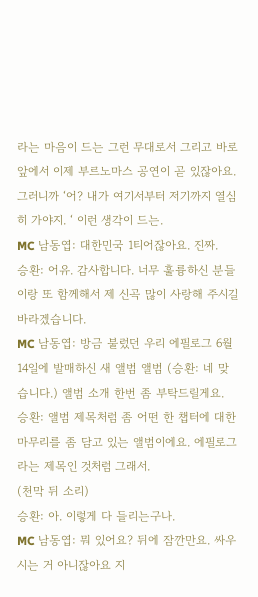라는 마음이 드는 그런 무대로서 그리고 바로 앞에서 이제 부르노마스 공연이 곧 있잖아요. 그러니까 ‘어? 내가 여기서부터 저기까지 열심히 가야지. ‘ 이런 생각이 드는.
MC 남동엽: 대한민국 1티어잖아요. 진짜.
승환: 어유. 감사합니다. 너무 훌륭하신 분들이랑 또 함께해서 제 신곡 많이 사랑해 주시길 바라겠습니다.
MC 남동엽: 방금 불렀던 우리 에필로그 6월 14일에 발매하신 새 앨범 앨범 (승환: 네 맞습니다.) 앨범 소개 한번 좀 부탁드릴게요.
승환: 앨범 제목처럼 좀 어떤 한 챕터에 대한 마무리를 좀 담고 있는 앨범이에요. 에필로그라는 제목인 것처럼 그래서.
(천막 뒤 소리)
승환: 아. 이렇게 다 들리는구나.
MC 남동엽: 뭐 있어요? 뒤에 잠깐만요. 싸우시는 거 아니잖아요 지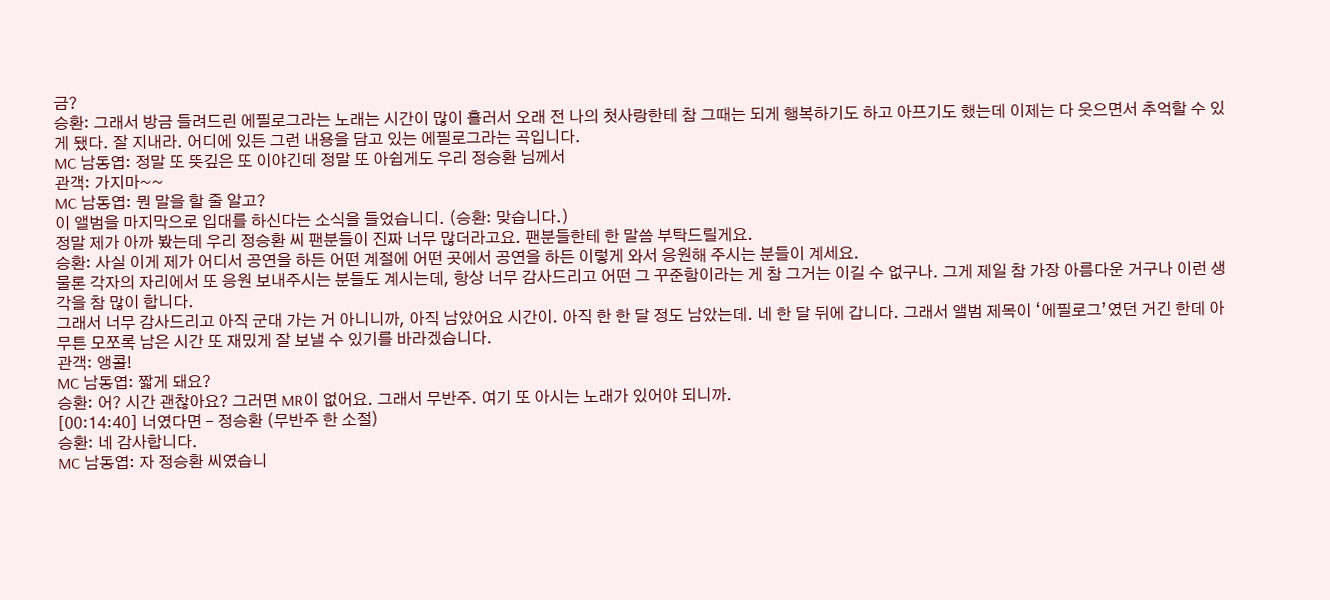금?
승환: 그래서 방금 들려드린 에필로그라는 노래는 시간이 많이 흘러서 오래 전 나의 첫사랑한테 참 그때는 되게 행복하기도 하고 아프기도 했는데 이제는 다 웃으면서 추억할 수 있게 됐다. 잘 지내라. 어디에 있든 그런 내용을 담고 있는 에필로그라는 곡입니다.
MC 남동엽: 정말 또 뜻깊은 또 이야긴데 정말 또 아쉽게도 우리 정승환 님께서
관객: 가지마~~
MC 남동엽: 뭔 말을 할 줄 알고?
이 앨범을 마지막으로 입대를 하신다는 소식을 들었습니디. (승환: 맞습니다.)
정말 제가 아까 봤는데 우리 정승환 씨 팬분들이 진짜 너무 많더라고요. 팬분들한테 한 말씀 부탁드릴게요.
승환: 사실 이게 제가 어디서 공연을 하든 어떤 계절에 어떤 곳에서 공연을 하든 이렇게 와서 응원해 주시는 분들이 계세요.
물론 각자의 자리에서 또 응원 보내주시는 분들도 계시는데, 항상 너무 감사드리고 어떤 그 꾸준함이라는 게 참 그거는 이길 수 없구나. 그게 제일 참 가장 아름다운 거구나 이런 생각을 참 많이 합니다.
그래서 너무 감사드리고 아직 군대 가는 거 아니니까, 아직 남았어요 시간이. 아직 한 한 달 정도 남았는데. 네 한 달 뒤에 갑니다. 그래서 앨범 제목이 ‘에필로그’였던 거긴 한데 아무튼 모쪼록 남은 시간 또 재밌게 잘 보낼 수 있기를 바라겠습니다.
관객: 앵콜!
MC 남동엽: 짧게 돼요?
승환: 어? 시간 괜찮아요? 그러면 MR이 없어요. 그래서 무반주. 여기 또 아시는 노래가 있어야 되니까.
[00:14:40] 너였다면 – 정승환 (무반주 한 소절)
승환: 네 감사합니다.
MC 남동엽: 자 정승환 씨였습니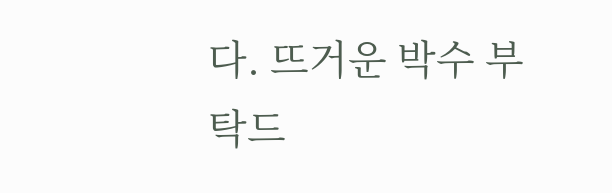다. 뜨거운 박수 부탁드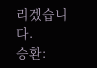리겠습니다.
승환: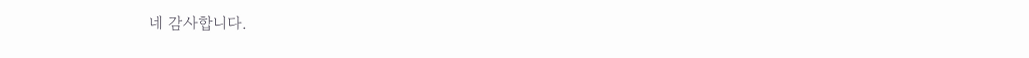네 감사합니다.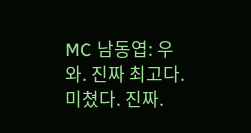MC 남동엽: 우와. 진짜 최고다. 미쳤다. 진짜.